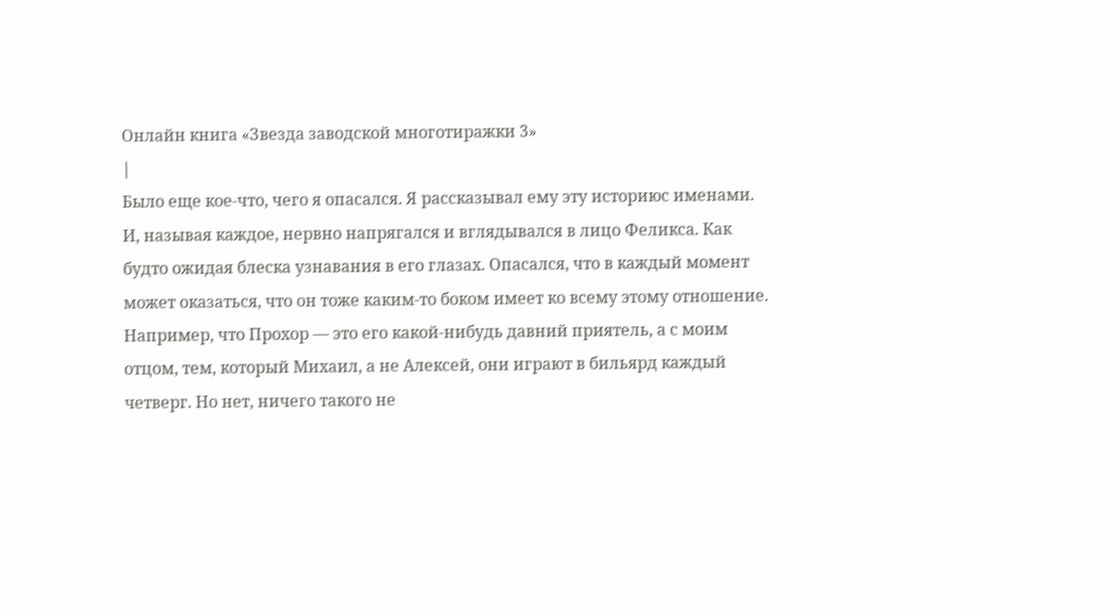Онлайн книга «Звезда заводской многотиражки 3»
|
Было еще кое-что, чего я опасался. Я рассказывал ему эту историюс именами. И, называя каждое, нервно напрягался и вглядывался в лицо Феликса. Как будто ожидая блеска узнавания в его глазах. Опасался, что в каждый момент может оказаться, что он тоже каким-то боком имеет ко всему этому отношение. Например, что Прохор — это его какой-нибудь давний приятель, а с моим отцом, тем, который Михаил, а не Алексей, они играют в бильярд каждый четверг. Но нет, ничего такого не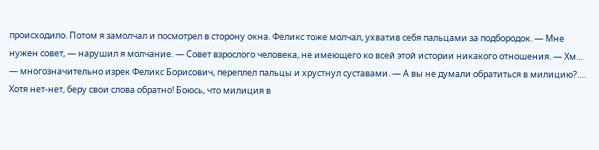происходило. Потом я замолчал и посмотрел в сторону окна. Феликс тоже молчал, ухватив себя пальцами за подбородок. — Мне нужен совет, — нарушил я молчание. — Совет взрослого человека, не имеющего ко всей этой истории никакого отношения. — Хм… — многозначительно изрек Феликс Борисович, переплел пальцы и хрустнул суставами. — А вы не думали обратиться в милицию?…. Хотя нет-нет, беру свои слова обратно! Боюсь, что милиция в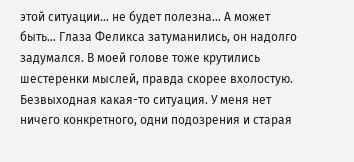этой ситуации… не будет полезна… А может быть… Глаза Феликса затуманились, он надолго задумался. В моей голове тоже крутились шестеренки мыслей, правда скорее вхолостую. Безвыходная какая-то ситуация. У меня нет ничего конкретного, одни подозрения и старая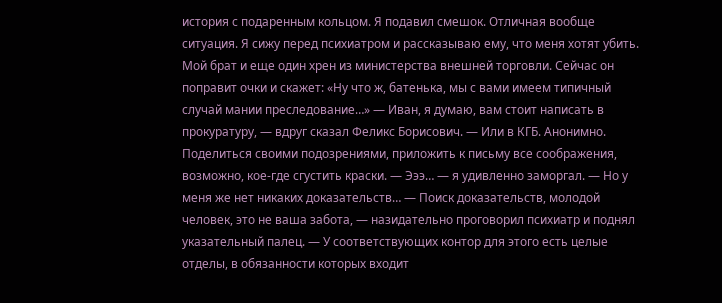история с подаренным кольцом. Я подавил смешок. Отличная вообще ситуация. Я сижу перед психиатром и рассказываю ему, что меня хотят убить. Мой брат и еще один хрен из министерства внешней торговли. Сейчас он поправит очки и скажет: «Ну что ж, батенька, мы с вами имеем типичный случай мании преследование…» — Иван, я думаю, вам стоит написать в прокуратуру, — вдруг сказал Феликс Борисович. — Или в КГБ. Анонимно. Поделиться своими подозрениями, приложить к письму все соображения, возможно, кое-где сгустить краски. — Эээ… — я удивленно заморгал. — Но у меня же нет никаких доказательств… — Поиск доказательств, молодой человек, это не ваша забота, — назидательно проговорил психиатр и поднял указательный палец. — У соответствующих контор для этого есть целые отделы, в обязанности которых входит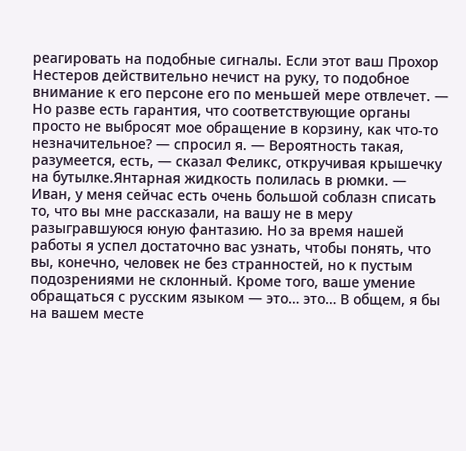реагировать на подобные сигналы. Если этот ваш Прохор Нестеров действительно нечист на руку, то подобное внимание к его персоне его по меньшей мере отвлечет. — Но разве есть гарантия, что соответствующие органы просто не выбросят мое обращение в корзину, как что-то незначительное? — спросил я. — Вероятность такая, разумеется, есть, — сказал Феликс, откручивая крышечку на бутылке.Янтарная жидкость полилась в рюмки. — Иван, у меня сейчас есть очень большой соблазн списать то, что вы мне рассказали, на вашу не в меру разыгравшуюся юную фантазию. Но за время нашей работы я успел достаточно вас узнать, чтобы понять, что вы, конечно, человек не без странностей, но к пустым подозрениями не склонный. Кроме того, ваше умение обращаться с русским языком — это… это… В общем, я бы на вашем месте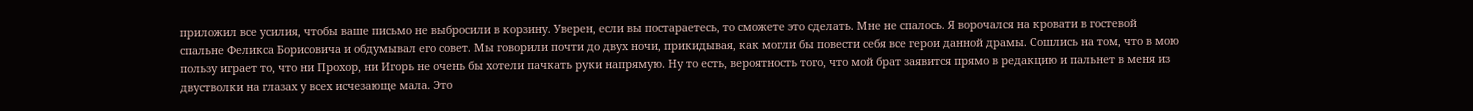приложил все усилия, чтобы ваше письмо не выбросили в корзину. Уверен, если вы постараетесь, то сможете это сделать. Мне не спалось. Я ворочался на кровати в гостевой спальне Феликса Борисовича и обдумывал его совет. Мы говорили почти до двух ночи, прикидывая, как могли бы повести себя все герои данной драмы. Сошлись на том, что в мою пользу играет то, что ни Прохор, ни Игорь не очень бы хотели пачкать руки напрямую. Ну то есть, вероятность того, что мой брат заявится прямо в редакцию и пальнет в меня из двустволки на глазах у всех исчезающе мала. Это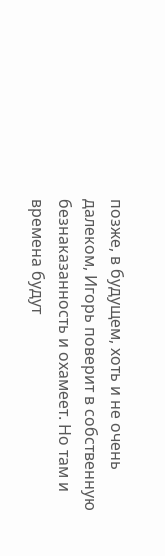позже, в будущем, хоть и не очень далеком, Игорь поверит в собственную безнаказанность и охамеет. Но там и времена будут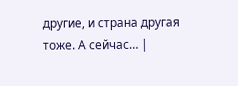другие, и страна другая тоже. А сейчас… |